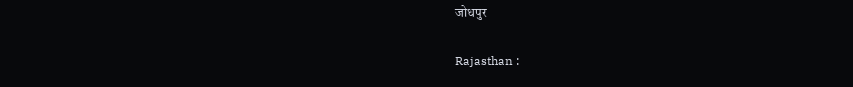जोधपुर

Rajasthan :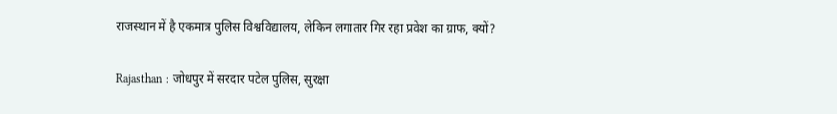राजस्थान में है एकमात्र पुलिस विश्वविद्यालय, लेकिन लगातार गिर रहा प्रवेश का ग्राफ, क्यों?

Rajasthan : जोधपुर में सरदार पटेल पुलिस, सुरक्षा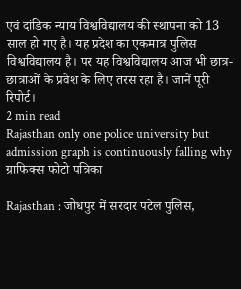एवं दांडिक न्याय विश्वविद्यालय की स्थापना को 13 साल हो गए है। यह प्रदेश का एकमात्र पुलिस विश्वविद्यालय है। पर यह विश्वविद्यालय आज भी छात्र-छात्राओं के प्रवेश के लिए तरस रहा है। जानें पूरी रिपोर्ट।
2 min read
Rajasthan only one police university but admission graph is continuously falling why
ग्राफिक्स फोटो पत्रिका

Rajasthan : जोधपुर में सरदार पटेल पुलिस,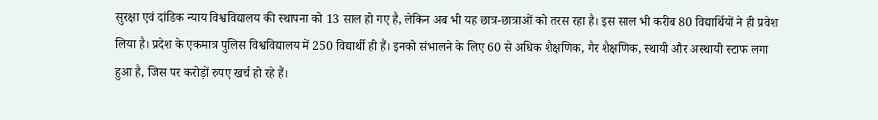सुरक्षा एवं दांडिक न्याय विश्वविद्यालय की स्थापना को 13 साल हो गए है, लेकिन अब भी यह छात्र-छात्राओं को तरस रहा है। इस साल भी करीब 80 विद्यार्थियों ने ही प्रवेश लिया है। प्रदेश के एकमात्र पुलिस विश्वविद्यालय में 250 विद्यार्थी ही हैं। इनको संभालने के लिए 60 से अधिक शैक्षणिक, गैर शैक्षणिक, स्थायी और अस्थायी स्टाफ लगा हुआ है, जिस पर करोड़ों रुपए खर्च हो रहे हैं।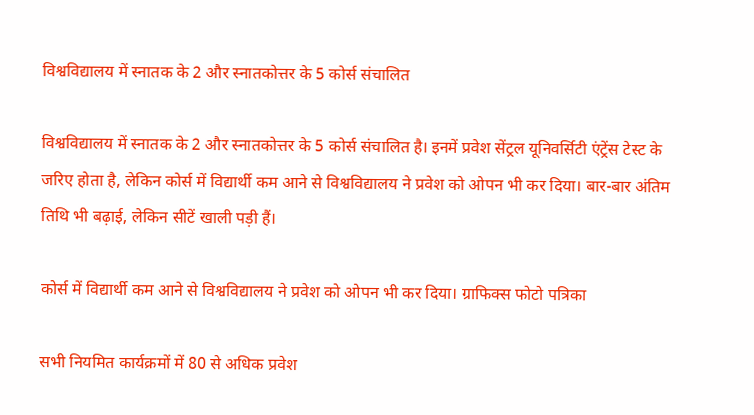विश्वविद्यालय में स्नातक के 2 और स्नातकोत्तर के 5 कोर्स संचालित

विश्वविद्यालय में स्नातक के 2 और स्नातकोत्तर के 5 कोर्स संचालित है। इनमें प्रवेश सेंट्रल यूनिवर्सिटी एंट्रेंस टेस्ट के जरिए होता है, लेकिन कोर्स में विद्यार्थी कम आने से विश्वविद्यालय ने प्रवेश को ओपन भी कर दिया। बार-बार अंतिम तिथि भी बढ़ाई, लेकिन सीटें खाली पड़ी हैं।

कोर्स में विद्यार्थी कम आने से विश्वविद्यालय ने प्रवेश को ओपन भी कर दिया। ग्राफिक्स फोटो पत्रिका

सभी नियमित कार्यक्रमों में 80 से अधिक प्रवेश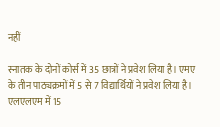नहीं

स्नातक के दोनों कोर्स में 35 छात्रों ने प्रवेश लिया है। एमए के तीन पाठ्यक्रमों में 5 से 7 विद्यार्थियों ने प्रवेश लिया है। एलएलएम में 15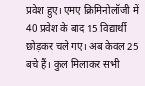प्रवेश हुए। एमए क्रिमिनोलॉजी में 40 प्रवेश के बाद 15 विद्यार्थी छोड़कर चले गए। अब केवल 25 बचे हैं। कुल मिलाकर सभी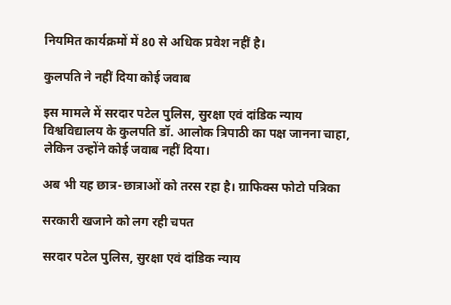नियमित कार्यक्रमों में 80 से अधिक प्रवेश नहीं है।

कुलपति ने नहीं दिया कोई जवाब

इस मामले में सरदार पटेल पुलिस, सुरक्षा एवं दांडिक न्याय विश्वविद्यालय के कुलपति डॉ. आलोक त्रिपाठी का पक्ष जानना चाहा, लेकिन उन्होंने कोई जवाब नहीं दिया।

अब भी यह छात्र-छात्राओं को तरस रहा है। ग्राफिक्स फोटो पत्रिका

सरकारी खजाने को लग रही चपत

सरदार पटेल पुलिस, सुरक्षा एवं दांडिक न्याय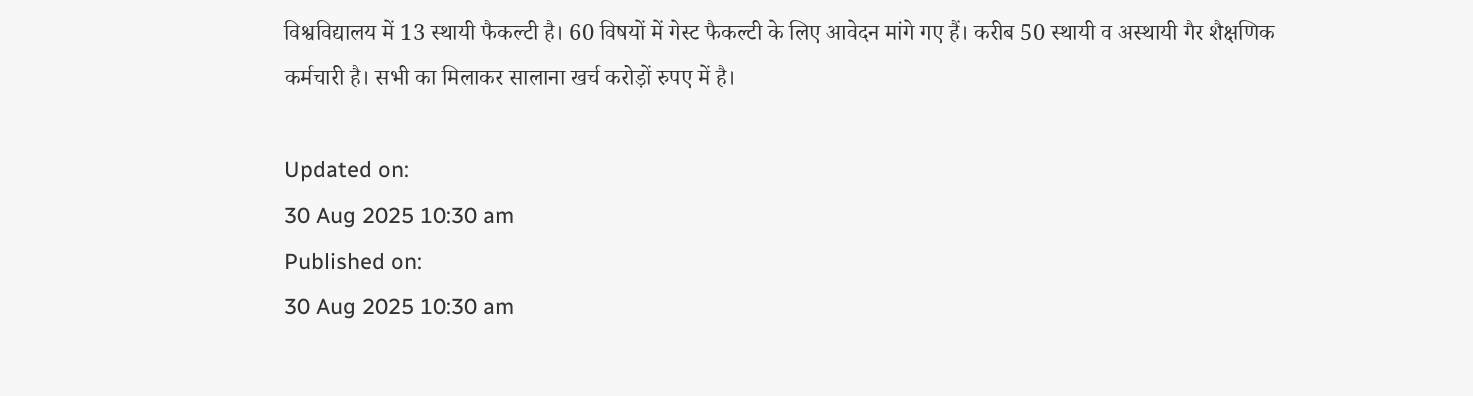विश्वविद्यालय में 13 स्थायी फैकल्टी है। 60 विषयों में गेस्ट फैकल्टी के लिए आवेदन मांगे गए हैं। करीब 50 स्थायी व अस्थायी गैर शैक्षणिक कर्मचारी है। सभी का मिलाकर सालाना खर्च करोड़ों रुपए में है।

Updated on:
30 Aug 2025 10:30 am
Published on:
30 Aug 2025 10:30 am